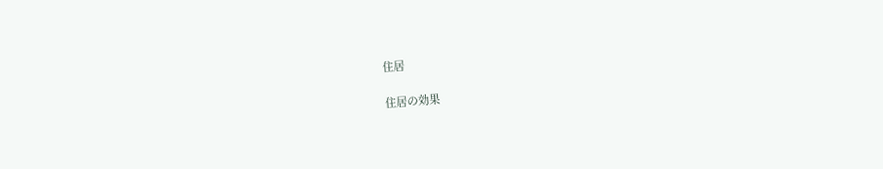住居

住居の効果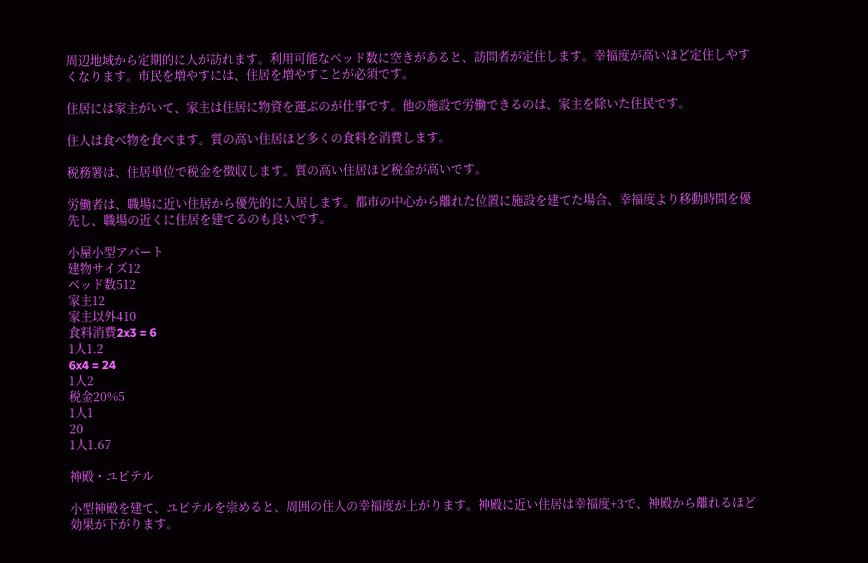周辺地域から定期的に人が訪れます。利用可能なベッド数に空きがあると、訪問者が定住します。幸福度が高いほど定住しやすくなります。市民を増やすには、住居を増やすことが必須です。

住居には家主がいて、家主は住居に物資を運ぶのが仕事です。他の施設で労働できるのは、家主を除いた住民です。

住人は食べ物を食べます。質の高い住居ほど多くの食料を消費します。

税務署は、住居単位で税金を徴収します。質の高い住居ほど税金が高いです。

労働者は、職場に近い住居から優先的に入居します。都市の中心から離れた位置に施設を建てた場合、幸福度より移動時間を優先し、職場の近くに住居を建てるのも良いです。

小屋小型アパート
建物サイズ12
ベッド数512
家主12
家主以外410
食料消費2x3 = 6
1人1.2
6x4 = 24
1人2
税金20%5
1人1
20
1人1.67

神殿・ユピテル

小型神殿を建て、ユピテルを崇めると、周囲の住人の幸福度が上がります。神殿に近い住居は幸福度+3で、神殿から離れるほど効果が下がります。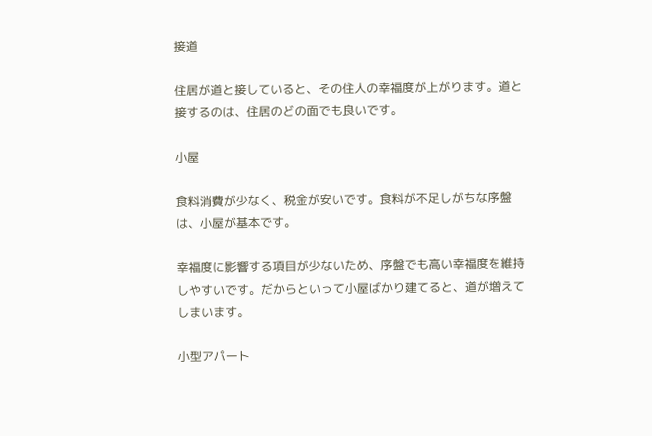接道

住居が道と接していると、その住人の幸福度が上がります。道と接するのは、住居のどの面でも良いです。

小屋

食料消費が少なく、税金が安いです。食料が不足しがちな序盤は、小屋が基本です。

幸福度に影響する項目が少ないため、序盤でも高い幸福度を維持しやすいです。だからといって小屋ばかり建てると、道が増えてしまいます。

小型アパート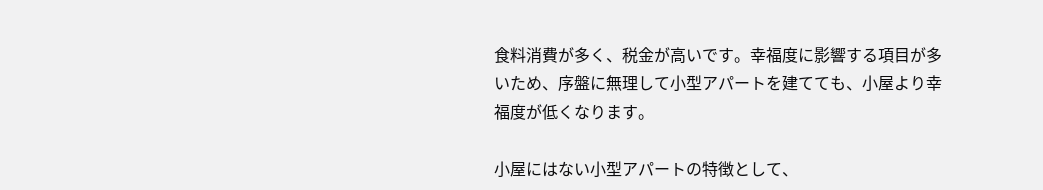食料消費が多く、税金が高いです。幸福度に影響する項目が多いため、序盤に無理して小型アパートを建てても、小屋より幸福度が低くなります。

小屋にはない小型アパートの特徴として、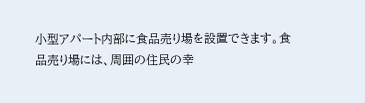小型アパート内部に食品売り場を設置できます。食品売り場には、周囲の住民の幸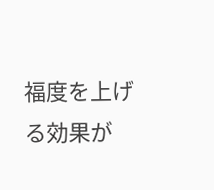福度を上げる効果が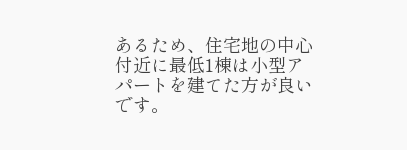あるため、住宅地の中心付近に最低1棟は小型アパートを建てた方が良いです。